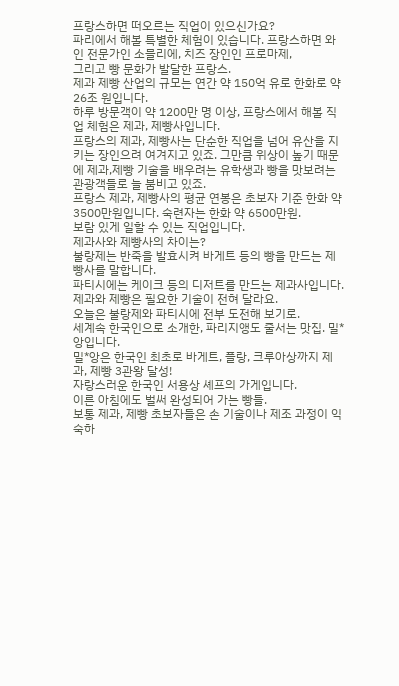프랑스하면 떠오르는 직업이 있으신가요?
파리에서 해볼 특별한 체험이 있습니다. 프랑스하면 와인 전문가인 소믈리에, 치즈 장인인 프로마제,
그리고 빵 문화가 발달한 프랑스.
제과 제빵 산업의 규모는 연간 약 150억 유로 한화로 약 26조 원입니다.
하루 방문객이 약 1200만 명 이상, 프랑스에서 해볼 직업 체험은 제과, 제빵사입니다.
프랑스의 제과, 제빵사는 단순한 직업을 넘어 유산을 지키는 장인으려 여겨지고 있죠. 그만큼 위상이 높기 때문에 제과,제빵 기술을 배우려는 유학생과 빵을 맛보려는 관광객들로 늘 붐비고 있죠.
프랑스 제과, 제빵사의 평균 연봉은 초보자 기준 한화 약 3500만원입니다. 숙련자는 한화 약 6500만원.
보람 있게 일할 수 있는 직업입니다.
제과사와 제빵사의 차이는?
불랑제는 반죽을 발효시켜 바게트 등의 빵을 만드는 제빵사를 말합니다.
파티시에는 케이크 등의 디저트를 만드는 제과사입니다.
제과와 제빵은 필요한 기술이 전혀 달라요.
오늘은 불랑제와 파티시에 전부 도전해 보기로.
세계속 한국인으로 소개한, 파리지앵도 줄서는 맛집. 밀*앙입니다.
밀*앙은 한국인 최초로 바게트, 플랑, 크루아상까지 제과, 제빵 3관왕 달성!
자랑스러운 한국인 서용상 셰프의 가게입니다.
이른 아침에도 벌써 완성되어 가는 빵들.
보통 제과, 제빵 초보자들은 손 기술이나 제조 과정이 익숙하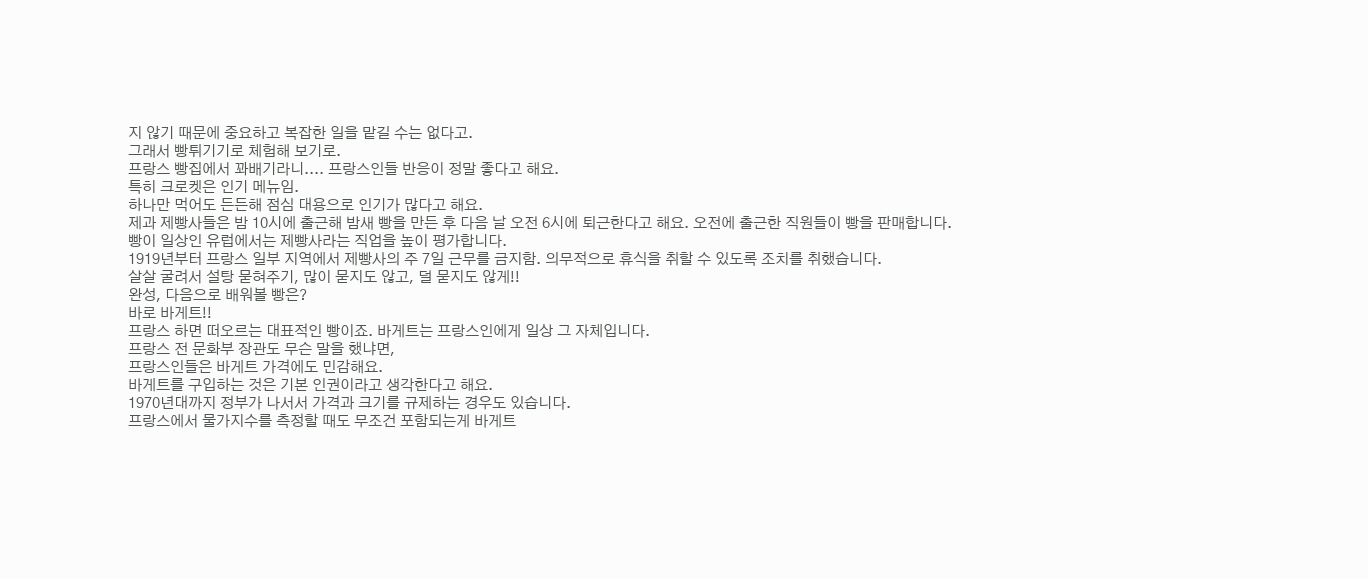지 않기 때문에 중요하고 복잡한 일을 맡길 수는 없다고.
그래서 빵튀기기로 체험해 보기로.
프랑스 빵집에서 꽈배기라니.... 프랑스인들 반응이 정말 좋다고 해요.
특히 크로켓은 인기 메뉴임.
하나만 먹어도 든든해 점심 대용으로 인기가 많다고 해요.
제과 제빵사들은 밤 10시에 출근해 밤새 빵을 만든 후 다음 날 오전 6시에 퇴근한다고 해요. 오전에 출근한 직원들이 빵을 판매합니다.
빵이 일상인 유럽에서는 제빵사라는 직업을 높이 평가합니다.
1919년부터 프랑스 일부 지역에서 제빵사의 주 7일 근무를 금지함. 의무적으로 휴식을 취할 수 있도록 조치를 취했습니다.
살살 굴려서 설탕 묻혀주기, 많이 묻지도 않고, 덜 묻지도 않게!!
완성, 다음으로 배워볼 빵은?
바로 바게트!!
프랑스 하면 떠오르는 대표적인 빵이죠. 바게트는 프랑스인에게 일상 그 자체입니다.
프랑스 전 문화부 장관도 무슨 말을 했냐면,
프랑스인들은 바게트 가격에도 민감해요.
바게트를 구입하는 것은 기본 인권이라고 생각한다고 해요.
1970년대까지 정부가 나서서 가격과 크기를 규제하는 경우도 있습니다.
프랑스에서 물가지수를 측정할 때도 무조건 포함되는게 바게트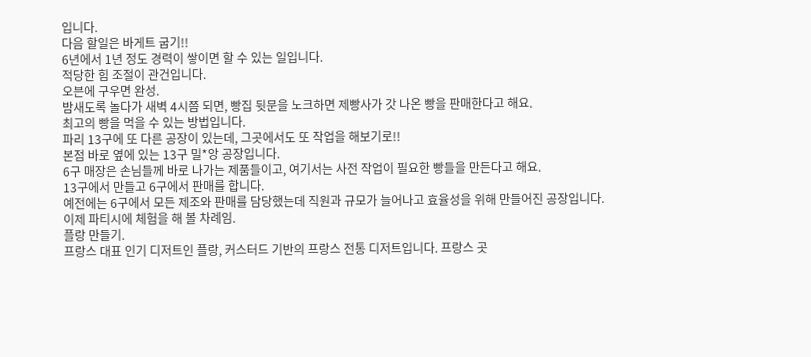입니다.
다음 할일은 바게트 굽기!!
6년에서 1년 정도 경력이 쌓이면 할 수 있는 일입니다.
적당한 힘 조절이 관건입니다.
오븐에 구우면 완성.
밤새도록 놀다가 새벽 4시쯤 되면, 빵집 뒷문을 노크하면 제빵사가 갓 나온 빵을 판매한다고 해요.
최고의 빵을 먹을 수 있는 방법입니다.
파리 13구에 또 다른 공장이 있는데, 그곳에서도 또 작업을 해보기로!!
본점 바로 옆에 있는 13구 밀*앙 공장입니다.
6구 매장은 손님들께 바로 나가는 제품들이고, 여기서는 사전 작업이 필요한 빵들을 만든다고 해요.
13구에서 만들고 6구에서 판매를 합니다.
예전에는 6구에서 모든 제조와 판매를 담당했는데 직원과 규모가 늘어나고 효율성을 위해 만들어진 공장입니다.
이제 파티시에 체험을 해 볼 차례임.
플랑 만들기.
프랑스 대표 인기 디저트인 플랑, 커스터드 기반의 프랑스 전통 디저트입니다. 프랑스 곳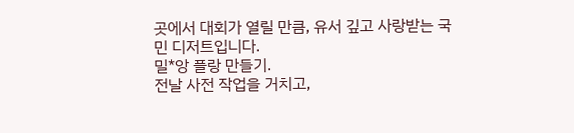곳에서 대회가 열릴 만큼, 유서 깊고 사랑받는 국민 디저트입니다.
밀*앙 플랑 만들기.
전날 사전 작업을 거치고,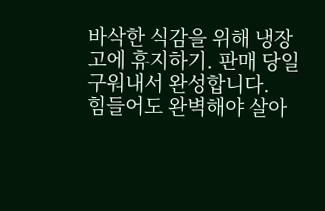바삭한 식감을 위해 냉장고에 휴지하기. 판매 당일 구워내서 완성합니다.
힘들어도 완벽해야 살아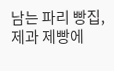남는 파리 빵집,
제과 제빵에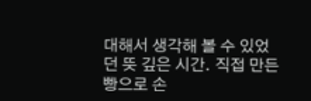대해서 생각해 볼 수 있었던 뜻 깊은 시간. 직접 만든 빵으로 손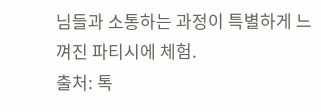님들과 소통하는 과정이 특별하게 느껴진 파티시에 체험.
출처: 톡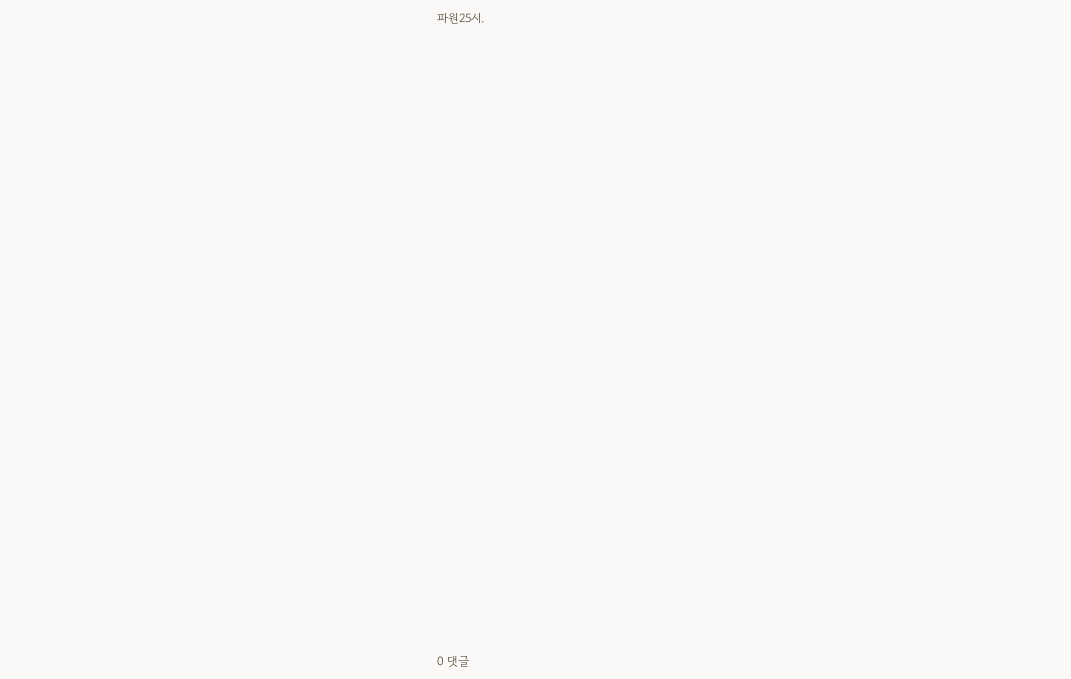파원25시.




























0 댓글